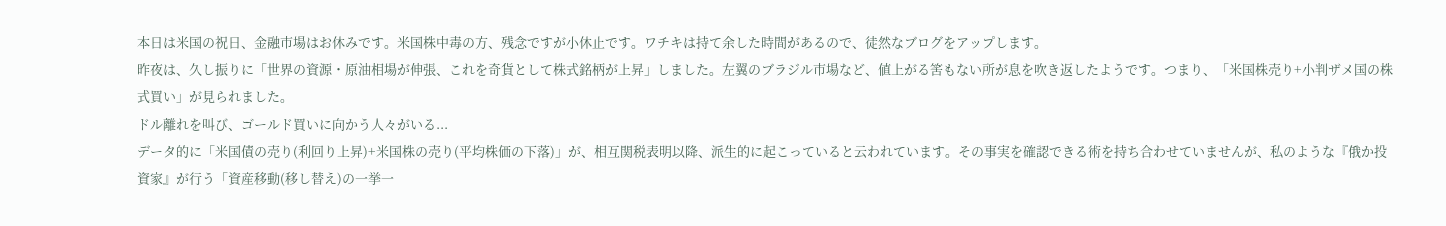本日は米国の祝日、金融市場はお休みです。米国株中毒の方、残念ですが小休止です。ワチキは持て余した時間があるので、徒然なブログをアップします。
昨夜は、久し振りに「世界の資源・原油相場が伸張、これを奇貨として株式銘柄が上昇」しました。左翼のブラジル市場など、値上がる筈もない所が息を吹き返したようです。つまり、「米国株売り+小判ザメ国の株式買い」が見られました。
ドル離れを叫び、ゴールド買いに向かう人々がいる...
データ的に「米国債の売り(利回り上昇)+米国株の売り(平均株価の下落)」が、相互関税表明以降、派生的に起こっていると云われています。その事実を確認できる術を持ち合わせていませんが、私のような『俄か投資家』が行う「資産移動(移し替え)の一挙一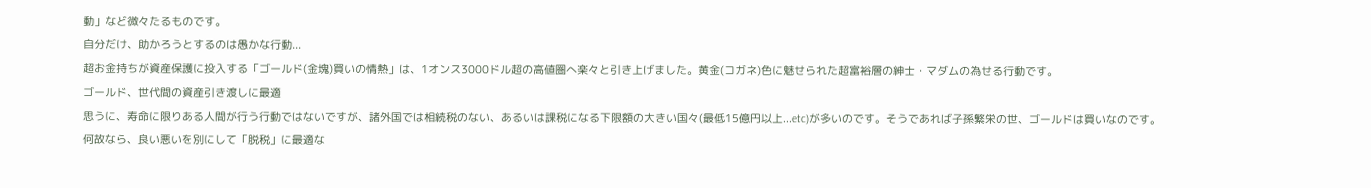動」など微々たるものです。
自分だけ、助かろうとするのは愚かな行動...
超お金持ちが資産保護に投入する「ゴールド(金塊)買いの情熱」は、1オンス3000ドル超の高値圏へ楽々と引き上げました。黄金(コガネ)色に魅せられた超富裕層の紳士・マダムの為せる行動です。
ゴールド、世代間の資産引き渡しに最適
思うに、寿命に限りある人間が行う行動ではないですが、諸外国では相続税のない、あるいは課税になる下限額の大きい国々(最低15億円以上...etc)が多いのです。そうであれば子孫繁栄の世、ゴールドは買いなのです。何故なら、良い悪いを別にして「脱税」に最適な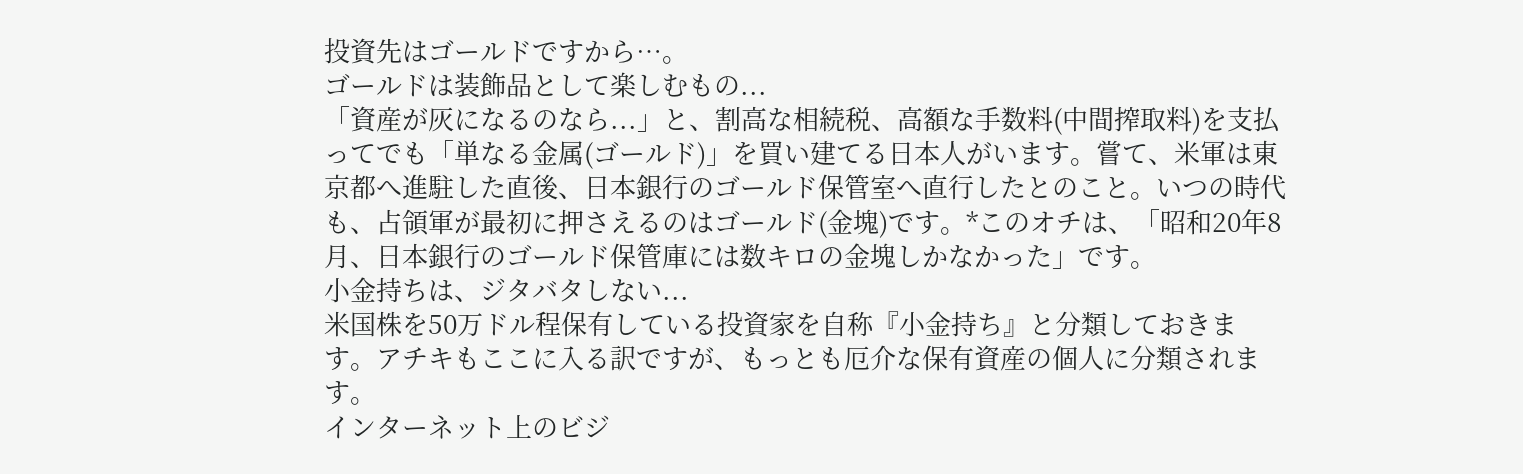投資先はゴールドですから…。
ゴールドは装飾品として楽しむもの...
「資産が灰になるのなら...」と、割高な相続税、高額な手数料(中間搾取料)を支払ってでも「単なる金属(ゴールド)」を買い建てる日本人がいます。嘗て、米軍は東京都へ進駐した直後、日本銀行のゴールド保管室へ直行したとのこと。いつの時代も、占領軍が最初に押さえるのはゴールド(金塊)です。*このオチは、「昭和20年8月、日本銀行のゴールド保管庫には数キロの金塊しかなかった」です。
小金持ちは、ジタバタしない...
米国株を50万ドル程保有している投資家を自称『小金持ち』と分類しておきます。アチキもここに入る訳ですが、もっとも厄介な保有資産の個人に分類されます。
インターネット上のビジ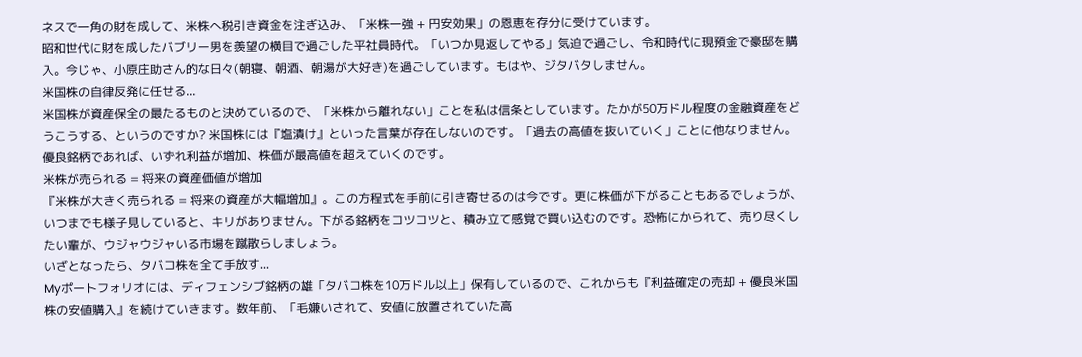ネスで一角の財を成して、米株へ税引き資金を注ぎ込み、「米株一強 + 円安効果」の恩恵を存分に受けています。
昭和世代に財を成したバブリー男を羨望の横目で過ごした平社員時代。「いつか見返してやる」気迫で過ごし、令和時代に現預金で豪邸を購入。今じゃ、小原庄助さん的な日々(朝寝、朝酒、朝湯が大好き)を過ごしています。もはや、ジタバタしません。
米国株の自律反発に任せる...
米国株が資産保全の最たるものと決めているので、「米株から離れない」ことを私は信条としています。たかが50万ドル程度の金融資産をどうこうする、というのですか? 米国株には『塩漬け』といった言葉が存在しないのです。「過去の高値を抜いていく」ことに他なりません。優良銘柄であれば、いずれ利益が増加、株価が最高値を超えていくのです。
米株が売られる = 将来の資産価値が増加
『米株が大きく売られる = 将来の資産が大幅増加』。この方程式を手前に引き寄せるのは今です。更に株価が下がることもあるでしょうが、いつまでも様子見していると、キリがありません。下がる銘柄をコツコツと、積み立て感覚で買い込むのです。恐怖にかられて、売り尽くしたい輩が、ウジャウジャいる市場を蹴散らしましょう。
いざとなったら、タバコ株を全て手放す...
Myポートフォリオには、ディフェンシブ銘柄の雄「タバコ株を10万ドル以上」保有しているので、これからも『利益確定の売却 + 優良米国株の安値購入』を続けていきます。数年前、「毛嫌いされて、安値に放置されていた高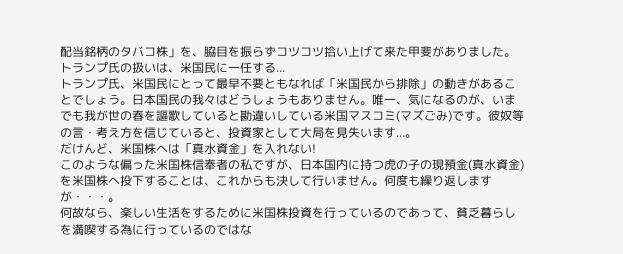配当銘柄のタバコ株」を、脇目を振らずコツコツ拾い上げて来た甲斐がありました。
トランプ氏の扱いは、米国民に一任する...
トランプ氏、米国民にとって最早不要ともなれば「米国民から排除」の動きがあることでしょう。日本国民の我々はどうしょうもありません。唯一、気になるのが、いまでも我が世の春を謳歌していると勘違いしている米国マスコミ(マズごみ)です。彼奴等の言・考え方を信じていると、投資家として大局を見失います...。
だけんど、米国株へは「真水資金」を入れない!
このような偏った米国株信奉者の私ですが、日本国内に持つ虎の子の現預金(真水資金)を米国株へ投下することは、これからも決して行いません。何度も繰り返しますが・・・。
何故なら、楽しい生活をするために米国株投資を行っているのであって、貧乏暮らしを満喫する為に行っているのではな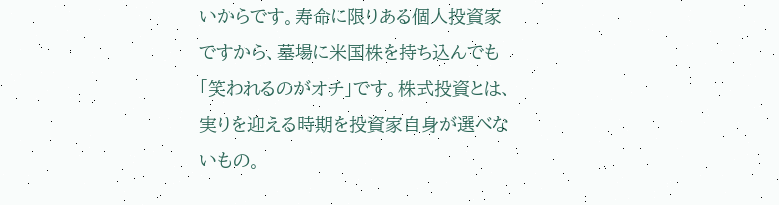いからです。寿命に限りある個人投資家ですから、墓場に米国株を持ち込んでも「笑われるのがオチ」です。株式投資とは、実りを迎える時期を投資家自身が選べないもの。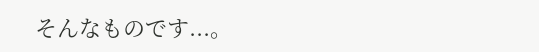そんなものです...。